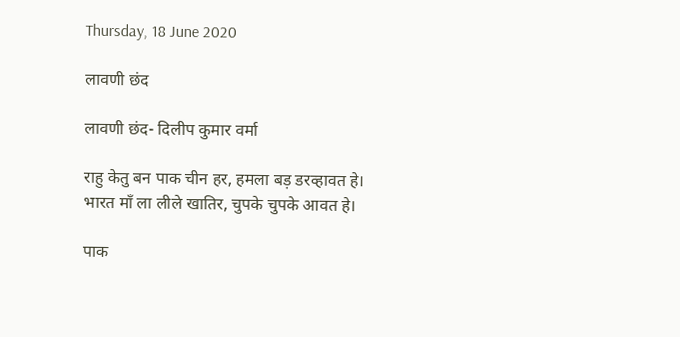Thursday, 18 June 2020

लावणी छंद

लावणी छंद- दिलीप कुमार वर्मा

राहु केतु बन पाक चीन हर, हमला बड़ डरव्हावत हे।
भारत माँ ला लीले खातिर, चुपके चुपके आवत हे।

पाक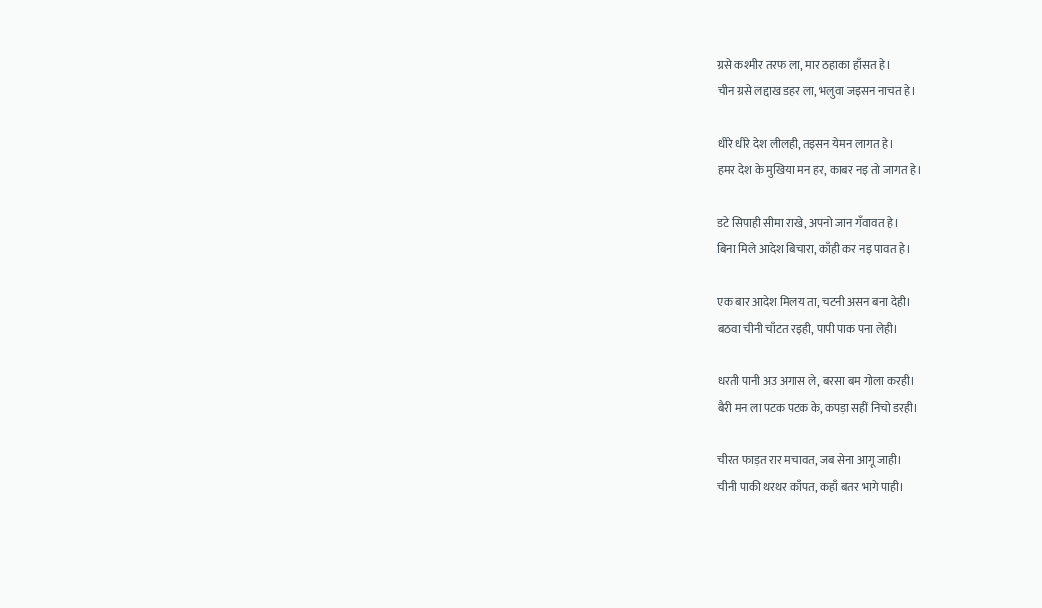ग्रसे कश्मीर तरफ ला, मार ठहाका हाँसत हे।
चीन ग्रसे लद्दाख डहर ला, भलुवा जइसन नाचत हे।

धीरे धीरे देश लीलही, तइसन येमन लागत हे।
हमर देश के मुखिया मन हर, काबर नइ तो जागत हे।

डटे सिपाही सीमा राखे, अपनो जान गँवावत हे।
बिना मिले आदेश बिचारा, काँही कर नइ पावत हे।

एक बार आदेश मिलय ता, चटनी असन बना देही।
बठवा चीनी चाँटत रइही, पापी पाक पना लेही।

धरती पानी अउ अगास ले, बरसा बम गोला करही।
बैरी मन ला पटक पटक के, कपड़ा सहीं निचो डरही।

चीरत फाड़त रार मचावत, जब सेना आगू जाही।
चीनी पाकी थरथर काँपत, कहाँ बतर भागे पाही।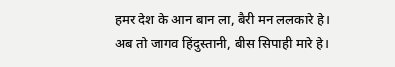हमर देश के आन बान ला, बैरी मन ललकारे हे।
अब तो जागव हिंदुस्तानी, बीस सिपाही मारे हे।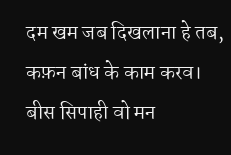दम खम जब दिखलाना हे तब, कफ़न बांध के काम करव।
बीस सिपाही वो मन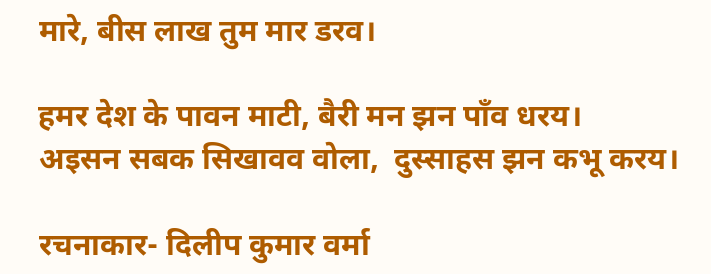मारे, बीस लाख तुम मार डरव।

हमर देश के पावन माटी, बैरी मन झन पाँव धरय।
अइसन सबक सिखावव वोला,  दुस्साहस झन कभू करय।

रचनाकार- दिलीप कुमार वर्मा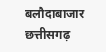बलौदाबाजार छत्तीसगढ़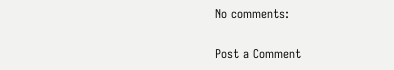No comments:

Post a Comment